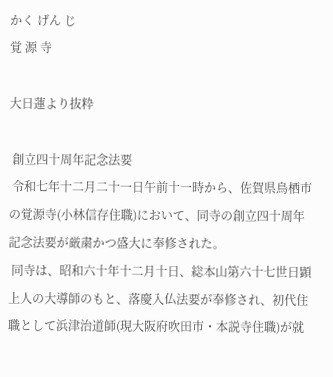かく げん じ
覚 源 寺

大日蓮より抜粋

 創立四十周年記念法要
 令和七年十二月二十一日午前十一時から、佐賀県鳥栖市の覚源寺(小林信存住職)において、同寺の創立四十周年記念法要が厳粛かつ盛大に奉修された。
 同寺は、昭和六十年十二月十日、総本山第六十七世日顕上人の大導師のもと、落慶入仏法要が奉修され、初代住職として浜津治道師(現大阪府吹田市・本説寺住職)が就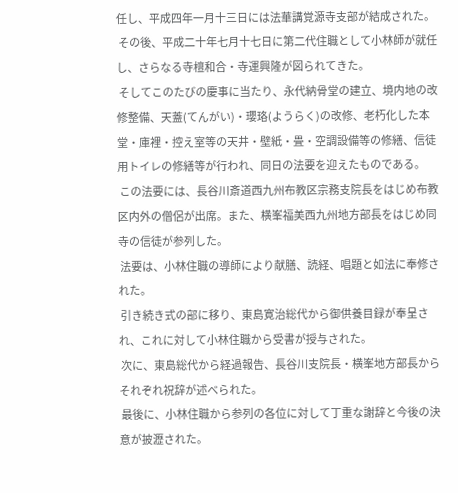任し、平成四年一月十三日には法華講覚源寺支部が結成された。
 その後、平成二十年七月十七日に第二代住職として小林師が就任し、さらなる寺檀和合・寺運興隆が図られてきた。
 そしてこのたびの慶事に当たり、永代納骨堂の建立、境内地の改修整備、天蓋(てんがい)・瓔珞(ようらく)の改修、老朽化した本堂・庫裡・控え室等の天井・壁紙・畳・空調設備等の修繕、信徒用トイレの修繕等が行われ、同日の法要を迎えたものである。
 この法要には、長谷川斎道西九州布教区宗務支院長をはじめ布教区内外の僧侶が出席。また、横峯福美西九州地方部長をはじめ同寺の信徒が参列した。
 法要は、小林住職の導師により献膳、読経、唱題と如法に奉修された。
 引き続き式の部に移り、東島寛治総代から御供養目録が奉呈され、これに対して小林住職から受書が授与された。
 次に、東島総代から経過報告、長谷川支院長・横峯地方部長からそれぞれ祝辞が述べられた。
 最後に、小林住職から参列の各位に対して丁重な謝辞と今後の決意が披瀝された。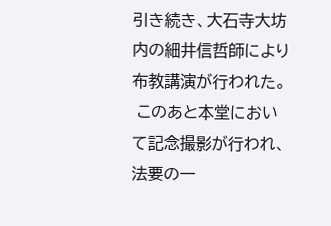引き続き、大石寺大坊内の細井信哲師により布教講演が行われた。
 このあと本堂において記念撮影が行われ、法要の一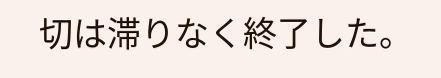切は滞りなく終了した。